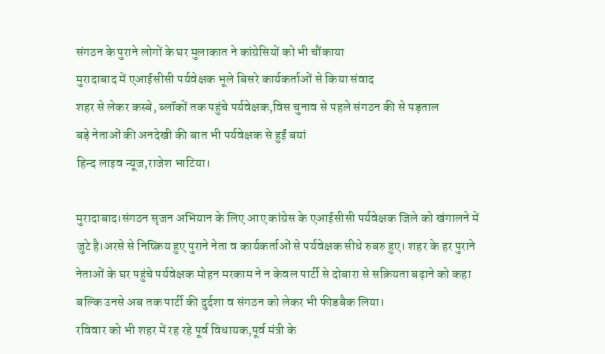संगठन के पुराने लोगों के घर मुलाकात ने कांग्रेसियों को भी चौंकाया
मुरादाबाद में एआईसीसी पर्यवेक्षक भूले बिसरे कार्यकर्ताओं से किया संवाद
शहर से लेकर कस्बे, ब्लॉकों तक पहुंचे पर्यवेक्षक,विस चुनाव से पहले संगठन की से पड़ताल
बड़े नेताओं की अनदेखी की बात भी पर्यवेक्षक से हुईं बयां
हिन्द लाइव न्यूज,राजेश भाटिया।

मुरादाबाद।संगठन सृजन अभियान के लिए आए कांग्रेस के एआईसीसी पर्यवेक्षक जिले को खंगालने में जुटे है।अरसे से निष्क्रिय हुए पुराने नेता व कार्यकर्ताओं से पर्यवेक्षक सीधे रुबरु हुए। शहर के हर पुराने नेताओं के घर पहुंचे पर्यवेक्षक मोहन मरकाम ने न केवल पार्टी से दोबारा से सक्रियता बढ़ाने को कहा बल्कि उनसे अब तक पार्टी की दुर्दशा व संगठन को लेकर भी फीडबैक लिया।
रविवार को भी शहर में रह रहे पूर्व विधायक,पूर्व मंत्री के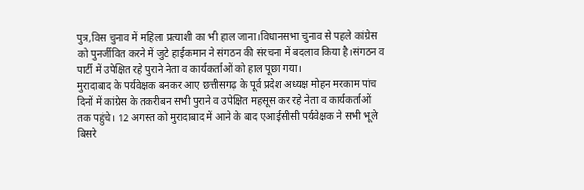पुत्र,विस चुनाव में महिला प्रत्याशी का भी हाल जाना।विधानसभा चुनाव से पहले कांग्रेस को पुनर्जीवित करने में जुटे हाईकमान ने संगठन की संरचना में बदलाव किया है।संगठन व पार्टी में उपेक्षित रहे पुराने नेता व कार्यकर्ताओं को हाल पूछा गया।
मुरादाबाद के पर्यवेक्षक बनकर आए छत्तीसगढ़ के पूर्व प्रदेश अध्यक्ष मोहन मरकाम पांच दिनों में कांग्रेस के तकरीबन सभी पुराने व उपेक्षित महसूस कर रहे नेता व कार्यकर्ताओं तक पहुंचे। 12 अगस्त को मुरादाबाद में आने के बाद एआईसीसी पर्यवेक्षक ने सभी भूले बिसरे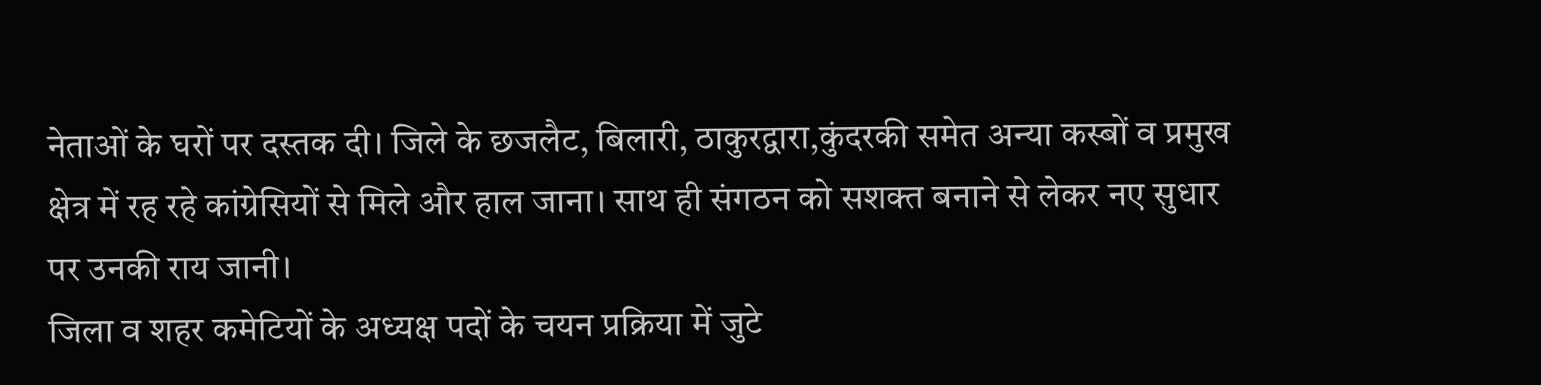नेताओं के घरों पर दस्तक दी। जिले के छजलैट, बिलारी, ठाकुरद्वारा,कुंदरकी समेत अन्या कस्बों व प्रमुख क्षेत्र में रह रहे कांग्रेसियों से मिले और हाल जाना। साथ ही संगठन को सशक्त बनाने से लेकर नए सुधार पर उनकी राय जानी।
जिला व शहर कमेटियों के अध्यक्ष पदों के चयन प्रक्रिया में जुटे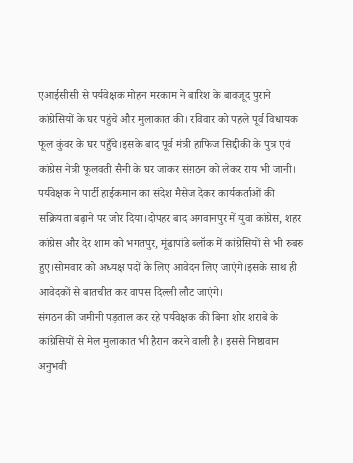एआईसीसी से पर्यवेक्षक मोहन मरकाम ने बारिश के बावजूद पुराने कांग्रेसियों के घर पहुंचे और मुलाकात की। रविवार को पहले पूर्व विधायक फूल कुंवर के घर पहुँचे।इसके बाद पूर्व मंत्री हाफिज सिद्दीकी के पुत्र एवं कांग्रेस नेत्री फूलवती सैनी के घर जाकर संग़ठन को लेकर राय भी जानी। पर्यवेक्षक ने पार्टी हाईकमान का संदेश मैसेज देकर कार्यकर्ताओं की सक्रियता बढ़ाने पर जोर दिया।दोपहर बाद अगवानपुर में युवा कांग्रेस, शहर कांग्रेस और देर शाम को भगतपुर, मूंढापांडे ब्लॉक में कांग्रेसियों से भी रुबरु हुए।सोमवार को अध्यक्ष पदों के लिए आवेदन लिए जाएंगे।इसके साथ ही आवेदकों से बातचीत कर वापस दिल्ली लौट जाएंगे।
संगठन की जमीनी पड़ताल कर रहे पर्यवेक्षक की बिना शोर शराबे के कांग्रेसियों से मेल मुलाकात भी हैरान करने वाली है। इससे निष्ठावान अनुभवी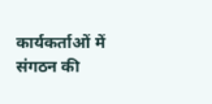कार्यकर्ताओं में संगठन की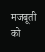मजबूती को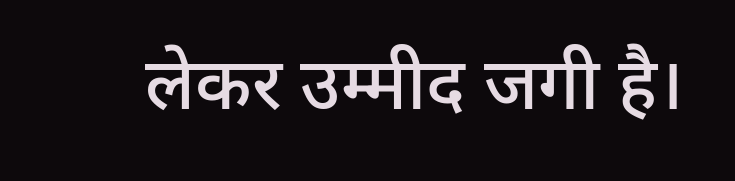लेकर उम्मीद जगी है।